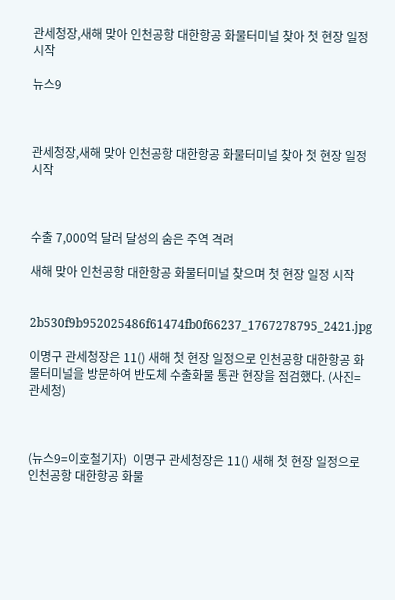관세청장,새해 맞아 인천공항 대한항공 화물터미널 찾아 첫 현장 일정 시작

뉴스9



관세청장,새해 맞아 인천공항 대한항공 화물터미널 찾아 첫 현장 일정 시작



수출 7,000억 달러 달성의 숨은 주역 격려

새해 맞아 인천공항 대한항공 화물터미널 찾으며 첫 현장 일정 시작


2b530f9b952025486f61474fb0f66237_1767278795_2421.jpg

이명구 관세청장은 11() 새해 첫 현장 일정으로 인천공항 대한항공 화물터미널을 방문하여 반도체 수출화물 통관 현장을 점검했다. (사진=관세청)



(뉴스9=이호철기자)  이명구 관세청장은 11() 새해 첫 현장 일정으로 인천공항 대한항공 화물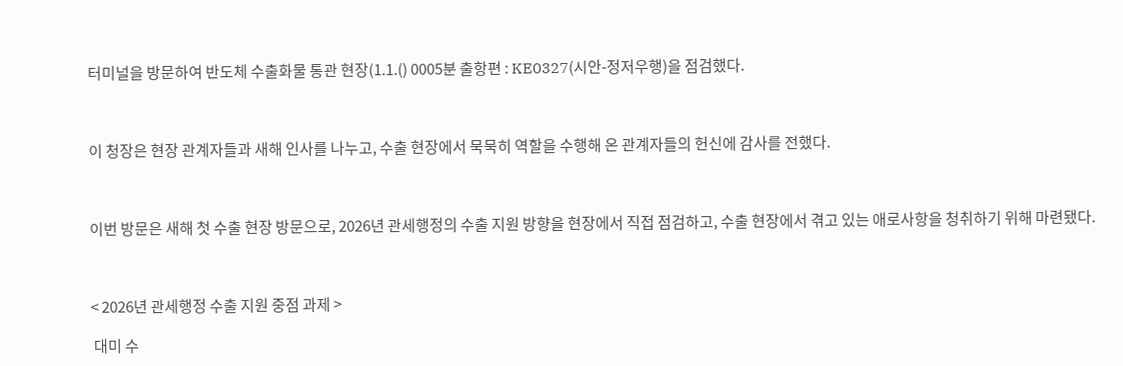터미널을 방문하여 반도체 수출화물 통관 현장(1.1.() 0005분 출항편 : KE0327(시안-정저우행)을 점검했다.



이 청장은 현장 관계자들과 새해 인사를 나누고, 수출 현장에서 묵묵히 역할을 수행해 온 관계자들의 헌신에 감사를 전했다.



이번 방문은 새해 첫 수출 현장 방문으로, 2026년 관세행정의 수출 지원 방향을 현장에서 직접 점검하고, 수출 현장에서 겪고 있는 애로사항을 청취하기 위해 마련됐다.



< 2026년 관세행정 수출 지원 중점 과제 >

 대미 수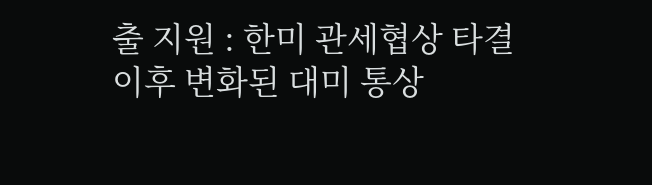출 지원 : 한미 관세협상 타결 이후 변화된 대미 통상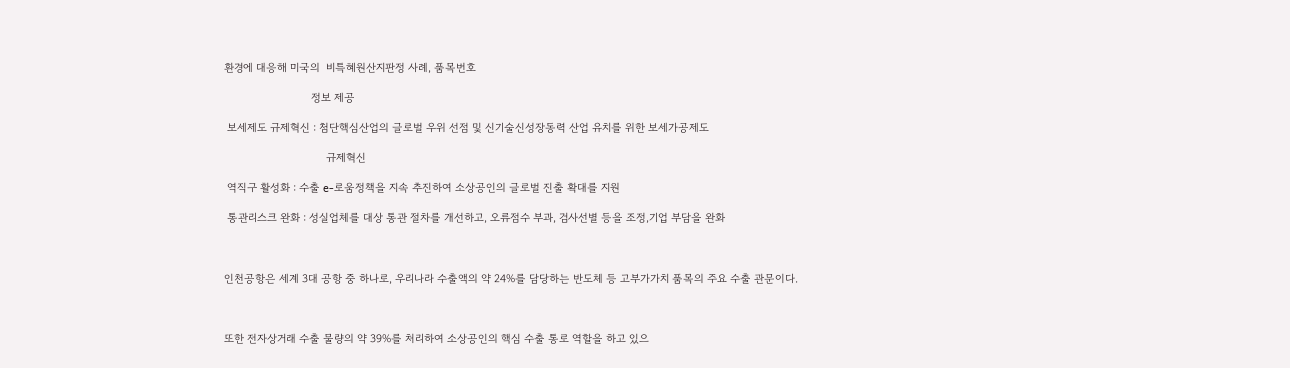환경에 대응해 미국의  비특혜원산지판정 사례, 품목번호

                             정보 제공

 보세제도 규제혁신 : 첨단핵심산업의 글로벌 우위 선점 및 신기술신성장동력 산업 유치를 위한 보세가공제도

                                  규제혁신

 역직구 활성화 : 수출 e-로움정책을 지속 추진하여 소상공인의 글로벌 진출 확대를 지원

 통관리스크 완화 : 성실업체를 대상 통관 절차를 개선하고, 오류점수 부과, 검사선별 등을 조정,기업 부담을 완화



인천공항은 세계 3대 공항 중 하나로, 우리나라 수출액의 약 24%를 담당하는 반도체 등 고부가가치 품목의 주요 수출 관문이다.



또한 전자상거래 수출 물량의 약 39%를 처리하여 소상공인의 핵심 수출 통로 역할을 하고 있으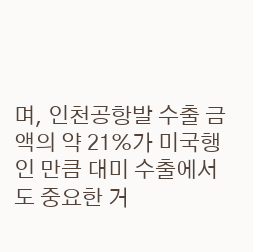며, 인천공항발 수출 금액의 약 21%가 미국행인 만큼 대미 수출에서도 중요한 거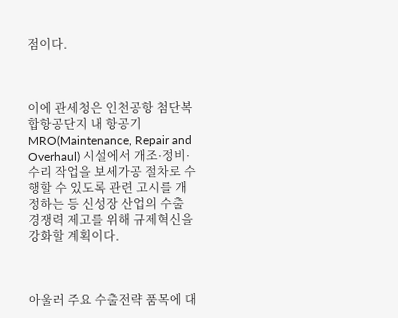점이다.



이에 관세청은 인천공항 첨단복합항공단지 내 항공기 MRO(Maintenance, Repair and Overhaul) 시설에서 개조·정비·수리 작업을 보세가공 절차로 수행할 수 있도록 관련 고시를 개정하는 등 신성장 산업의 수출 경쟁력 제고를 위해 규제혁신을 강화할 계획이다.



아울러 주요 수출전략 품목에 대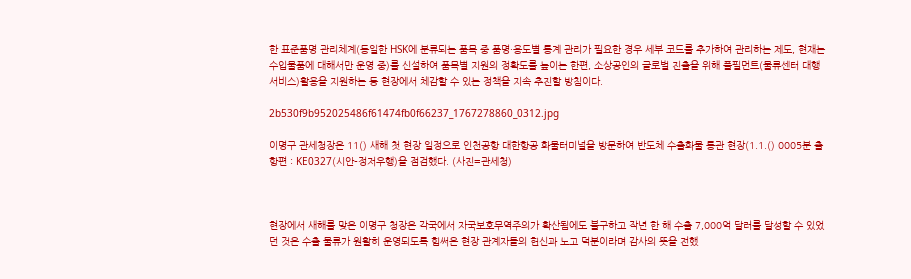한 표준품명 관리체계(동일한 HSK에 분류되는 품목 중 품명·용도별 통계 관리가 필요한 경우 세부 코드를 추가하여 관리하는 제도, 현재는 수입물품에 대해서만 운영 중)를 신설하여 품목별 지원의 정확도를 높이는 한편, 소상공인의 글로벌 진출을 위해 풀필먼트(물류센터 대행 서비스)활용을 지원하는 등 현장에서 체감할 수 있는 정책을 지속 추진할 방침이다.

2b530f9b952025486f61474fb0f66237_1767278860_0312.jpg

이명구 관세청장은 11() 새해 첫 현장 일정으로 인천공항 대한항공 화물터미널을 방문하여 반도체 수출화물 통관 현장(1.1.() 0005분 출항편 : KE0327(시안-정저우행)을 점검했다. (사진=관세청)



현장에서 새해를 맞은 이명구 청장은 각국에서 자국보호무역주의가 확산됨에도 불구하고 작년 한 해 수출 7,000억 달러를 달성할 수 있었던 것은 수출 물류가 원활히 운영되도록 힘써온 현장 관계자들의 헌신과 노고 덕분이라며 감사의 뜻을 전했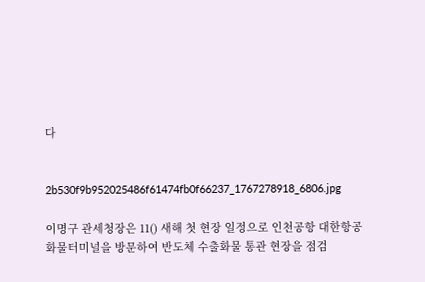다


2b530f9b952025486f61474fb0f66237_1767278918_6806.jpg

이명구 관세청장은 11() 새해 첫 현장 일정으로 인천공항 대한항공 화물터미널을 방문하여 반도체 수출화물 통관 현장을 점검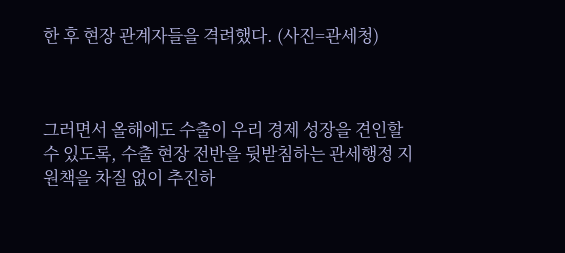한 후 현장 관계자들을 격려했다. (사진=관세청)



그러면서 올해에도 수출이 우리 경제 성장을 견인할 수 있도록, 수출 현장 전반을 뒷받침하는 관세행정 지원책을 차질 없이 추진하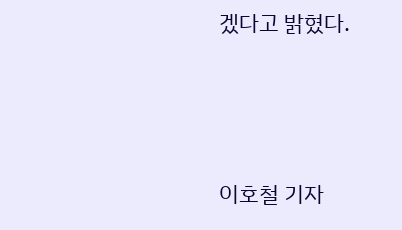겠다고 밝혔다.





이호철 기자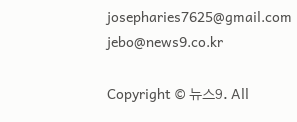josepharies7625@gmail.com  jebo@news9.co.kr

Copyright © 뉴스9. All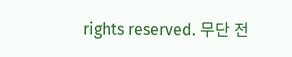rights reserved. 무단 전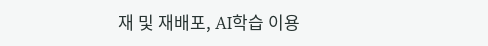재 및 재배포, AI학습 이용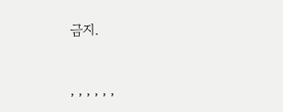금지.


, , , , , ,